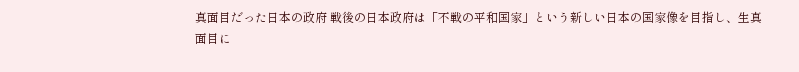真面目だった日本の政府 戦後の日本政府は「不戦の平和国家」という新しい日本の国家像を目指し、生真面目に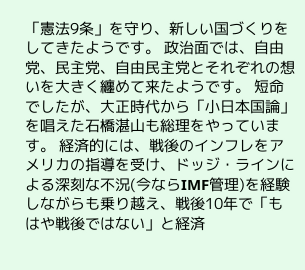「憲法9条」を守り、新しい国づくりをしてきたようです。 政治面では、自由党、民主党、自由民主党とそれぞれの想いを大きく纏めて来たようです。 短命でしたが、大正時代から「小日本国論」を唱えた石橋湛山も総理をやっています。 経済的には、戦後のインフレをアメリカの指導を受け、ドッジ・ラインによる深刻な不況(今ならIMF管理)を経験しながらも乗り越え、戦後10年で「もはや戦後ではない」と経済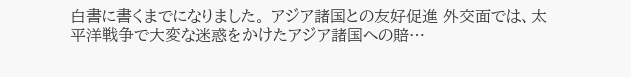白書に書くまでになりました。 アジア諸国との友好促進 外交面では、太平洋戦争で大変な迷惑をかけたアジア諸国への賠…